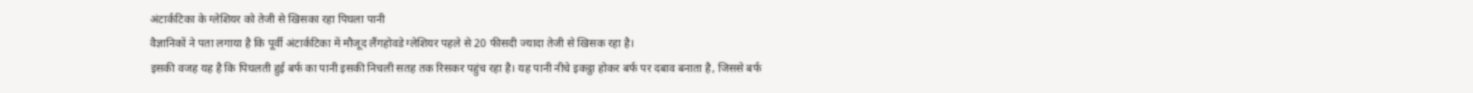अंटार्कटिका के ग्लेशियर को तेजी से खिसका रहा पिघला पानी
वैज्ञानिकों ने पता लगाया है कि पूर्वी अंटार्कटिका में मौजूद लैंगहोवडे ग्लेशियर पहले से 20 फीसदी ज्यादा तेजी से खिसक रहा है।
इसकी वजह यह है कि पिघलती हुई बर्फ का पानी इसकी निचली सतह तक रिसकर पहुंच रहा है। यह पानी नीचे इकट्ठा होकर बर्फ पर दबाव बनाता है, जिससे बर्फ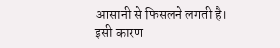आसानी से फिसलने लगती है।
इसी कारण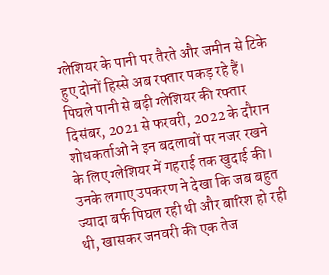ग्लेशियर के पानी पर तैरते और जमीन से टिके हुए दोनों हिस्से अब रफ्तार पकड़ रहे हैं।
पिघले पानी से बढ़ी ग्लेशियर की रफ्तार
दिसंबर, 2021 से फरवरी, 2022 के दौरान शोधकर्ताओं ने इन बदलावों पर नजर रखने के लिए ग्लेशियर में गहराई तक खुदाई की।
उनके लगाए उपकरण ने देखा कि जब बहुत ज्यादा बर्फ पिघल रही थी और बारिश हो रही थी, खासकर जनवरी की एक तेज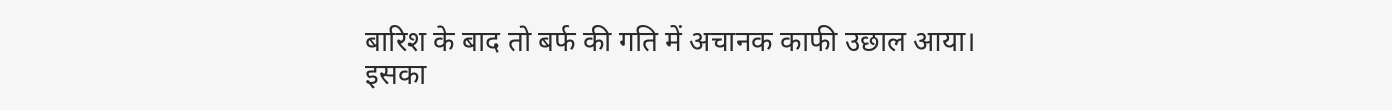बारिश के बाद तो बर्फ की गति में अचानक काफी उछाल आया।
इसका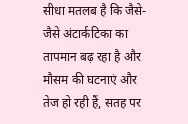सीधा मतलब है कि जैसे-जैसे अंटार्कटिका का तापमान बढ़ रहा है और मौसम की घटनाएं और तेज हो रही हैं, सतह पर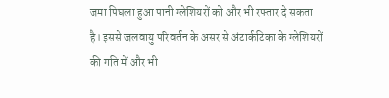जमा पिघला हुआ पानी ग्लेशियरों को और भी रफ्तार दे सकता है। इससे जलवायु परिवर्तन के असर से अंटार्कटिका के ग्लेशियरों की गति में और भी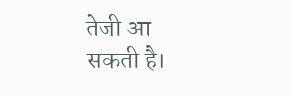तेजी आ सकती है।